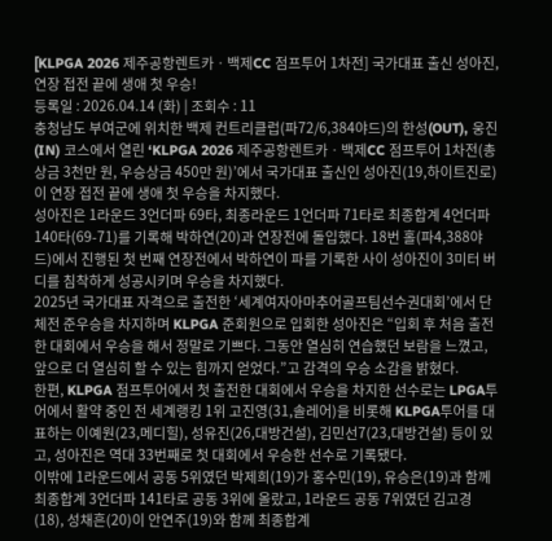[KLPGA 2026 제주공항렌트카ㆍ백제CC 점프투어 1차전] 국가대표 출신 성아진, 연장 접전 끝에 생애 첫 우승!
등록일 : 2026.04.14 (화) | 조회수 : 11
충청남도 부여군에 위치한 백제 컨트리클럽(파72/6,384야드)의 한성(OUT), 웅진(IN) 코스에서 열린 ‘KLPGA 2026 제주공항렌트카ㆍ백제CC 점프투어 1차전(총상금 3천만 원, 우승상금 450만 원)’에서 국가대표 출신인 성아진(19,하이트진로)이 연장 접전 끝에 생애 첫 우승을 차지했다.
성아진은 1라운드 3언더파 69타, 최종라운드 1언더파 71타로 최종합계 4언더파 140타(69-71)를 기록해 박하연(20)과 연장전에 돌입했다. 18번 홀(파4,388야드)에서 진행된 첫 번째 연장전에서 박하연이 파를 기록한 사이 성아진이 3미터 버디를 침착하게 성공시키며 우승을 차지했다.
2025년 국가대표 자격으로 출전한 ‘세계여자아마추어골프팀선수권대회’에서 단체전 준우승을 차지하며 KLPGA 준회원으로 입회한 성아진은 “입회 후 처음 출전한 대회에서 우승을 해서 정말로 기쁘다. 그동안 열심히 연습했던 보람을 느꼈고, 앞으로 더 열심히 할 수 있는 힘까지 얻었다.”고 감격의 우승 소감을 밝혔다.
한편, KLPGA 점프투어에서 첫 출전한 대회에서 우승을 차지한 선수로는 LPGA투어에서 활약 중인 전 세계랭킹 1위 고진영(31,솔레어)을 비롯해 KLPGA투어를 대표하는 이예원(23,메디힐), 성유진(26,대방건설), 김민선7(23,대방건설) 등이 있고, 성아진은 역대 33번째로 첫 대회에서 우승한 선수로 기록됐다.
이밖에 1라운드에서 공동 5위였던 박제희(19)가 홍수민(19), 유승은(19)과 함께 최종합계 3언더파 141타로 공동 3위에 올랐고, 1라운드 공동 7위였던 김고경(18), 성채흔(20)이 안연주(19)와 함께 최종합계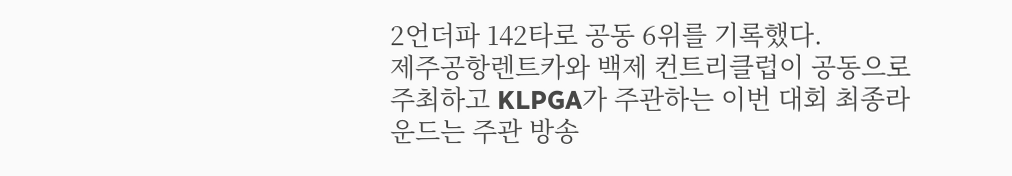2언더파 142타로 공동 6위를 기록했다.
제주공항렌트카와 백제 컨트리클럽이 공동으로 주최하고 KLPGA가 주관하는 이번 대회 최종라운드는 주관 방송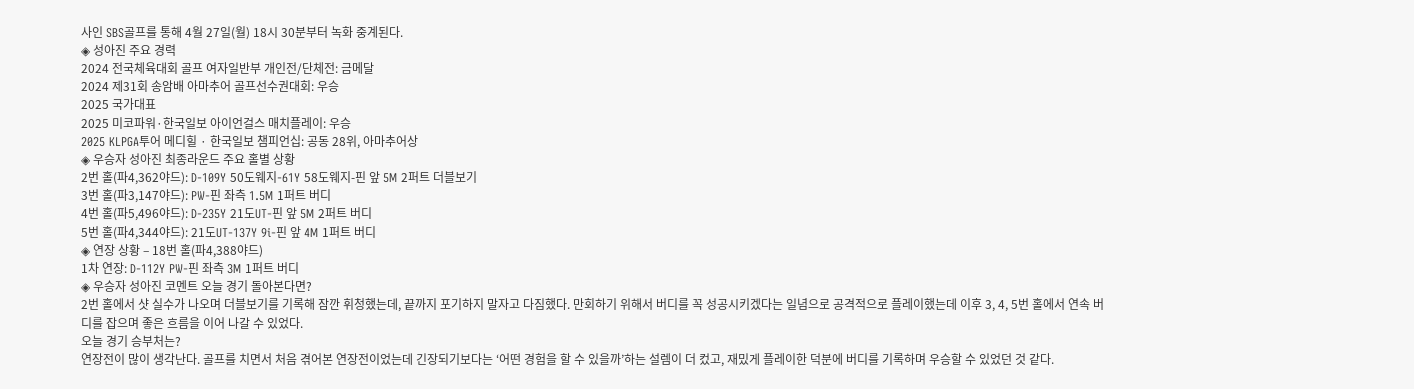사인 SBS골프를 통해 4월 27일(월) 18시 30분부터 녹화 중계된다.
◈ 성아진 주요 경력
2024 전국체육대회 골프 여자일반부 개인전/단체전: 금메달
2024 제31회 송암배 아마추어 골프선수권대회: 우승
2025 국가대표
2025 미코파워·한국일보 아이언걸스 매치플레이: 우승
2025 KLPGA투어 메디힐 · 한국일보 챔피언십: 공동 28위, 아마추어상
◈ 우승자 성아진 최종라운드 주요 홀별 상황
2번 홀(파4,362야드): D-109Y 50도웨지-61Y 58도웨지-핀 앞 5M 2퍼트 더블보기
3번 홀(파3,147야드): PW-핀 좌측 1.5M 1퍼트 버디
4번 홀(파5,496야드): D-235Y 21도UT-핀 앞 5M 2퍼트 버디
5번 홀(파4,344야드): 21도UT-137Y 9i-핀 앞 4M 1퍼트 버디
◈ 연장 상황 – 18번 홀(파4,388야드)
1차 연장: D-112Y PW-핀 좌측 3M 1퍼트 버디
◈ 우승자 성아진 코멘트 오늘 경기 돌아본다면?
2번 홀에서 샷 실수가 나오며 더블보기를 기록해 잠깐 휘청했는데, 끝까지 포기하지 말자고 다짐했다. 만회하기 위해서 버디를 꼭 성공시키겠다는 일념으로 공격적으로 플레이했는데 이후 3, 4, 5번 홀에서 연속 버디를 잡으며 좋은 흐름을 이어 나갈 수 있었다.
오늘 경기 승부처는?
연장전이 많이 생각난다. 골프를 치면서 처음 겪어본 연장전이었는데 긴장되기보다는 ‘어떤 경험을 할 수 있을까’하는 설렘이 더 컸고, 재밌게 플레이한 덕분에 버디를 기록하며 우승할 수 있었던 것 같다.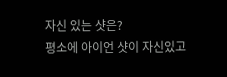자신 있는 샷은?
평소에 아이언 샷이 자신있고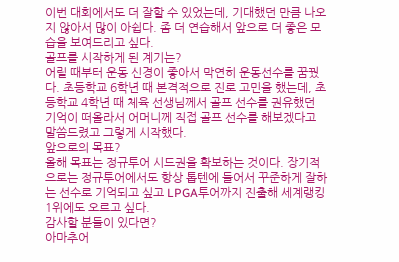이번 대회에서도 더 잘할 수 있었는데, 기대했던 만큼 나오지 않아서 많이 아쉽다. 좀 더 연습해서 앞으로 더 좋은 모습을 보여드리고 싶다.
골프를 시작하게 된 계기는?
어릴 때부터 운동 신경이 좋아서 막연히 운동선수를 꿈꿨다. 초등학교 6학년 때 본격적으로 진로 고민을 했는데, 초등학교 4학년 때 체육 선생님께서 골프 선수를 권유했던 기억이 떠올라서 어머니께 직접 골프 선수를 해보겠다고 말씀드렸고 그렇게 시작했다.
앞으로의 목표?
올해 목표는 정규투어 시드권을 확보하는 것이다. 장기적으로는 정규투어에서도 항상 톱텐에 들어서 꾸준하게 잘하는 선수로 기억되고 싶고 LPGA투어까지 진출해 세계랭킹 1위에도 오르고 싶다.
감사할 분들이 있다면?
아마추어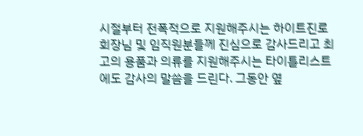시절부터 전폭적으로 지원해주시는 하이트진로 회장님 및 임직원분들께 진심으로 감사드리고 최고의 용품과 의류를 지원해주시는 타이틀리스트에도 감사의 말씀을 드린다. 그동안 옆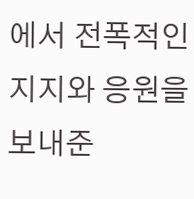에서 전폭적인 지지와 응원을 보내준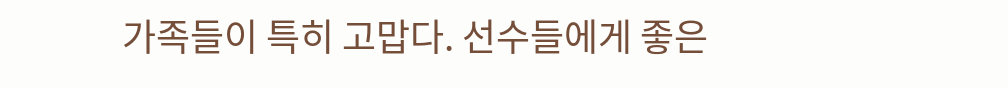가족들이 특히 고맙다. 선수들에게 좋은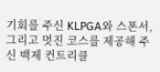기회를 주신 KLPGA와 스폰서, 그리고 멋진 코스를 제공해 주신 백제 컨트리클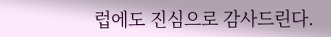럽에도 진심으로 감사드린다.